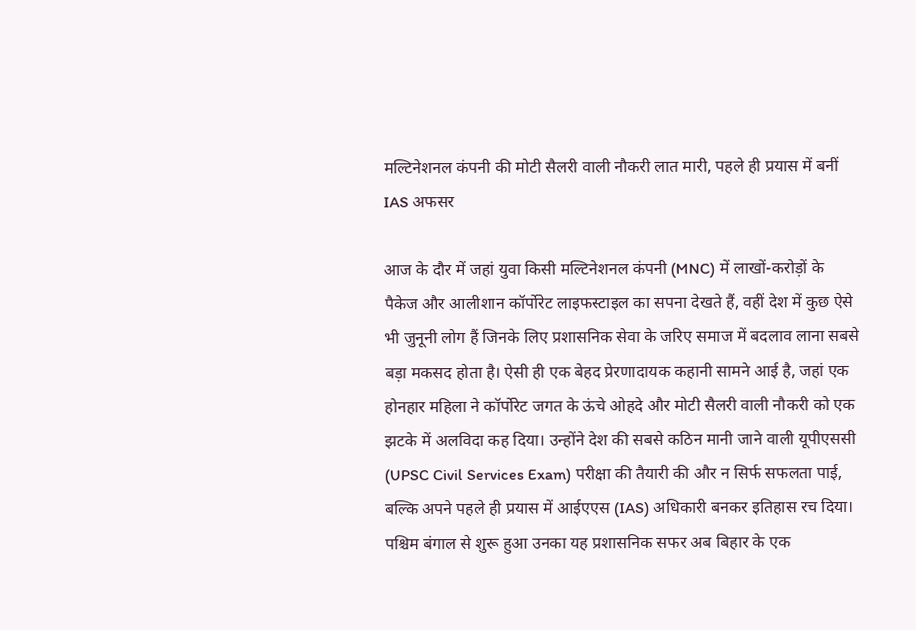मल्टिनेशनल कंपनी की मोटी सैलरी वाली नौकरी लात मारी, पहले ही प्रयास में बनीं IAS अफसर

आज के दौर में जहां युवा किसी मल्टिनेशनल कंपनी (MNC) में लाखों-करोड़ों के पैकेज और आलीशान कॉर्पोरेट लाइफस्टाइल का सपना देखते हैं, वहीं देश में कुछ ऐसे भी जुनूनी लोग हैं जिनके लिए प्रशासनिक सेवा के जरिए समाज में बदलाव लाना सबसे बड़ा मकसद होता है। ऐसी ही एक बेहद प्रेरणादायक कहानी सामने आई है, जहां एक होनहार महिला ने कॉर्पोरेट जगत के ऊंचे ओहदे और मोटी सैलरी वाली नौकरी को एक झटके में अलविदा कह दिया। उन्होंने देश की सबसे कठिन मानी जाने वाली यूपीएससी (UPSC Civil Services Exam) परीक्षा की तैयारी की और न सिर्फ सफलता पाई, बल्कि अपने पहले ही प्रयास में आईएएस (IAS) अधिकारी बनकर इतिहास रच दिया। पश्चिम बंगाल से शुरू हुआ उनका यह प्रशासनिक सफर अब बिहार के एक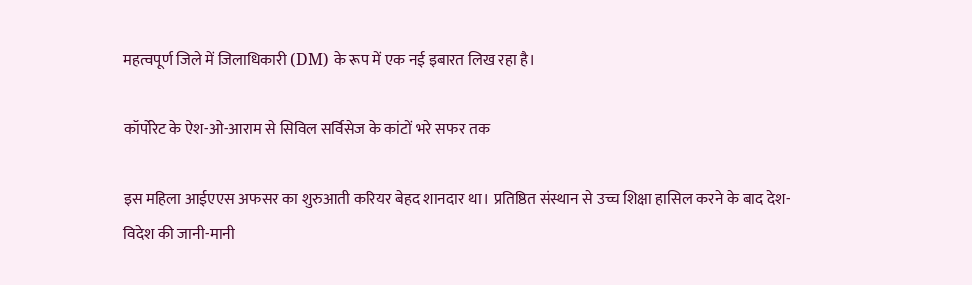महत्वपूर्ण जिले में जिलाधिकारी (DM) के रूप में एक नई इबारत लिख रहा है।

कॉर्पोरेट के ऐश-ओ-आराम से सिविल सर्विसेज के कांटों भरे सफर तक

इस महिला आईएएस अफसर का शुरुआती करियर बेहद शानदार था। प्रतिष्ठित संस्थान से उच्च शिक्षा हासिल करने के बाद देश-विदेश की जानी-मानी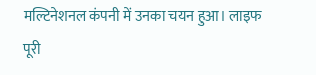मल्टिनेशनल कंपनी में उनका चयन हुआ। लाइफ पूरी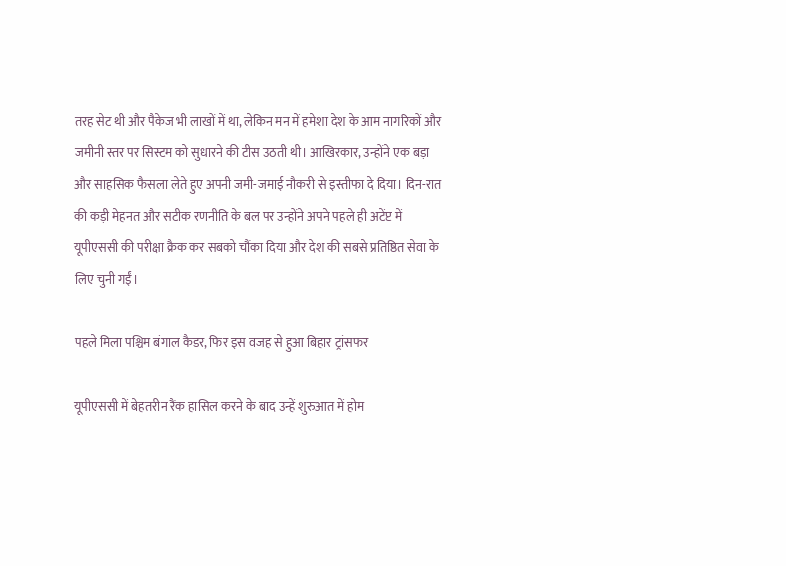तरह सेट थी और पैकेज भी लाखों में था, लेकिन मन में हमेशा देश के आम नागरिकों और जमीनी स्तर पर सिस्टम को सुधारने की टीस उठती थी। आखिरकार, उन्होंने एक बड़ा और साहसिक फैसला लेते हुए अपनी जमी-जमाई नौकरी से इस्तीफा दे दिया। दिन-रात की कड़ी मेहनत और सटीक रणनीति के बल पर उन्होंने अपने पहले ही अटेंप्ट में यूपीएससी की परीक्षा क्रैक कर सबको चौंका दिया और देश की सबसे प्रतिष्ठित सेवा के लिए चुनी गईं।

पहले मिला पश्चिम बंगाल कैडर, फिर इस वजह से हुआ बिहार ट्रांसफर

यूपीएससी में बेहतरीन रैंक हासिल करने के बाद उन्हें शुरुआत में होम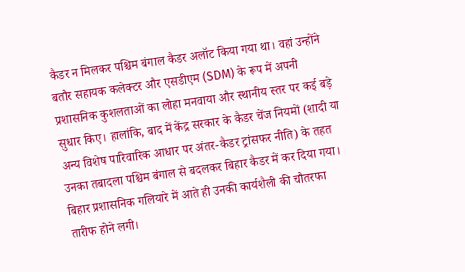कैडर न मिलकर पश्चिम बंगाल कैडर अलॉट किया गया था। वहां उन्होंने बतौर सहायक कलेक्टर और एसडीएम (SDM) के रूप में अपनी प्रशासनिक कुशलताओं का लोहा मनवाया और स्थानीय स्तर पर कई बड़े सुधार किए। हालांकि, बाद में केंद्र सरकार के कैडर चेंज नियमों (शादी या अन्य विशेष पारिवारिक आधार पर अंतर-कैडर ट्रांसफर नीति) के तहत उनका तबादला पश्चिम बंगाल से बदलकर बिहार कैडर में कर दिया गया। बिहार प्रशासनिक गलियारे में आते ही उनकी कार्यशैली की चौतरफा तारीफ होने लगी।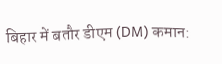बिहार में बतौर डीएम (DM) कमान: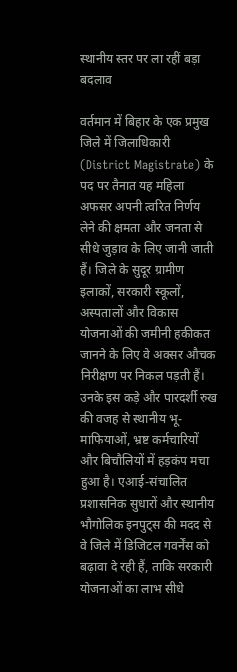स्थानीय स्तर पर ला रहीं बड़ा बदलाव

वर्तमान में बिहार के एक प्रमुख जिले में जिलाधिकारी (District Magistrate) के पद पर तैनात यह महिला अफसर अपनी त्वरित निर्णय लेने की क्षमता और जनता से सीधे जुड़ाव के लिए जानी जाती हैं। जिले के सुदूर ग्रामीण इलाकों, सरकारी स्कूलों, अस्पतालों और विकास योजनाओं की जमीनी हकीकत जानने के लिए वे अक्सर औचक निरीक्षण पर निकल पड़ती हैं। उनके इस कड़े और पारदर्शी रुख की वजह से स्थानीय भू-माफियाओं, भ्रष्ट कर्मचारियों और बिचौलियों में हड़कंप मचा हुआ है। एआई-संचालित प्रशासनिक सुधारों और स्थानीय भौगोलिक इनपुट्स की मदद से वे जिले में डिजिटल गवर्नेंस को बढ़ावा दे रही हैं, ताकि सरकारी योजनाओं का लाभ सीधे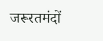जरूरतमंदों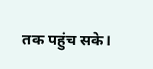तक पहुंच सके।